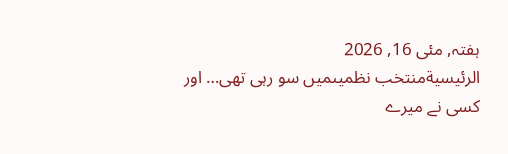ہفتہ, مئی 16, 2026
الرئيسيةمنتخب نظمیںمیں سو رہی تھی… اور کسی نے میرے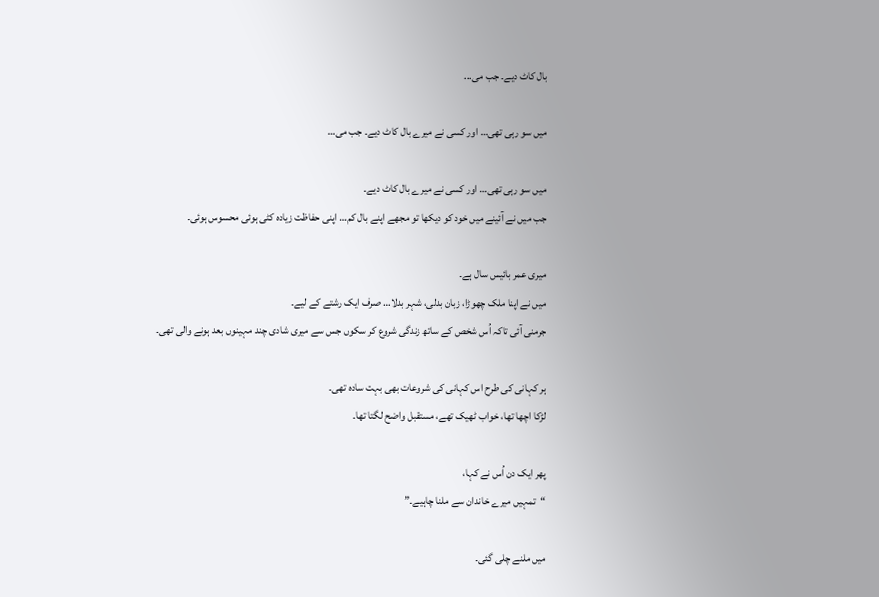بال کاٹ دیے۔ جب می...

میں سو رہی تھی… اور کسی نے میرے بال کاٹ دیے۔ جب می…

میں سو رہی تھی… اور کسی نے میرے بال کاٹ دیے۔
جب میں نے آئینے میں خود کو دیکھا تو مجھے اپنے بال کم… اپنی حفاظت زیادہ کٹی ہوئی محسوس ہوئی۔

میری عمر بائیس سال ہے۔
میں نے اپنا ملک چھوڑا، زبان بدلی، شہر بدلا… صرف ایک رشتے کے لیے۔
جرمنی آئی تاکہ اُس شخص کے ساتھ زندگی شروع کر سکوں جس سے میری شادی چند مہینوں بعد ہونے والی تھی۔

ہر کہانی کی طرح اس کہانی کی شروعات بھی بہت سادہ تھی۔
لڑکا اچھا تھا، خواب ٹھیک تھے، مستقبل واضح لگتا تھا۔

پھر ایک دن اُس نے کہا،
“تمہیں میرے خاندان سے ملنا چاہیے۔”

میں ملنے چلی گئی۔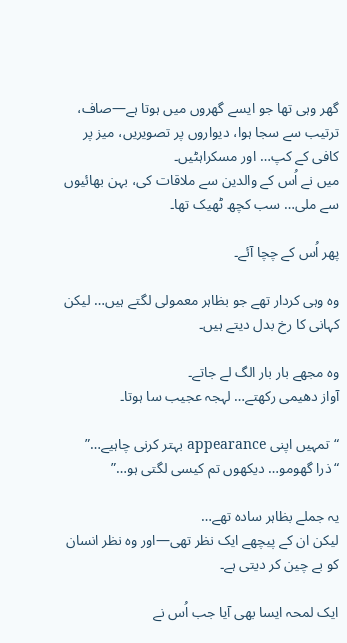گھر وہی تھا جو ایسے گھروں میں ہوتا ہے—صاف، ترتیب سے سجا ہوا، دیواروں پر تصویریں، میز پر کافی کے کپ… اور مسکراہٹیں۔
میں نے اُس کے والدین سے ملاقات کی، بہن بھائیوں سے ملی… سب کچھ ٹھیک تھا۔

پھر اُس کے چچا آئے۔

وہ وہی کردار تھے جو بظاہر معمولی لگتے ہیں… لیکن کہانی کا رخ بدل دیتے ہیں۔

وہ مجھے بار بار الگ لے جاتے۔
آواز دھیمی رکھتے… لہجہ عجیب سا ہوتا۔

“تمہیں اپنی appearance بہتر کرنی چاہیے…”
“ذرا گھومو… دیکھوں تم کیسی لگتی ہو…”

یہ جملے بظاہر سادہ تھے…
لیکن ان کے پیچھے ایک نظر تھی—اور وہ نظر انسان کو بے چین کر دیتی ہے۔

ایک لمحہ ایسا بھی آیا جب اُس نے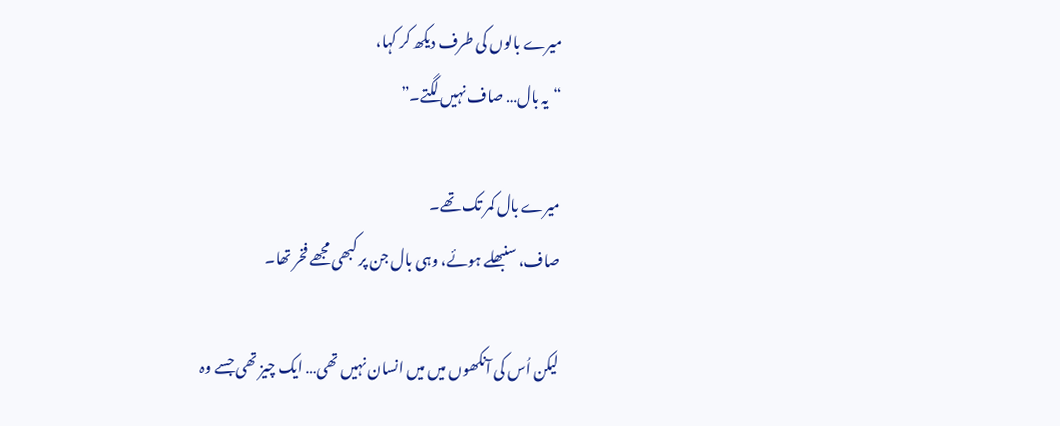میرے بالوں کی طرف دیکھ کر کہا،
“یہ بال… صاف نہیں لگتے۔”

میرے بال کمر تک تھے۔
صاف، سنبھلے ہوئے، وہی بال جن پر کبھی مجھے فخر تھا۔

لیکن اُس کی آنکھوں میں میں انسان نہیں تھی… ایک چیز تھی جسے وہ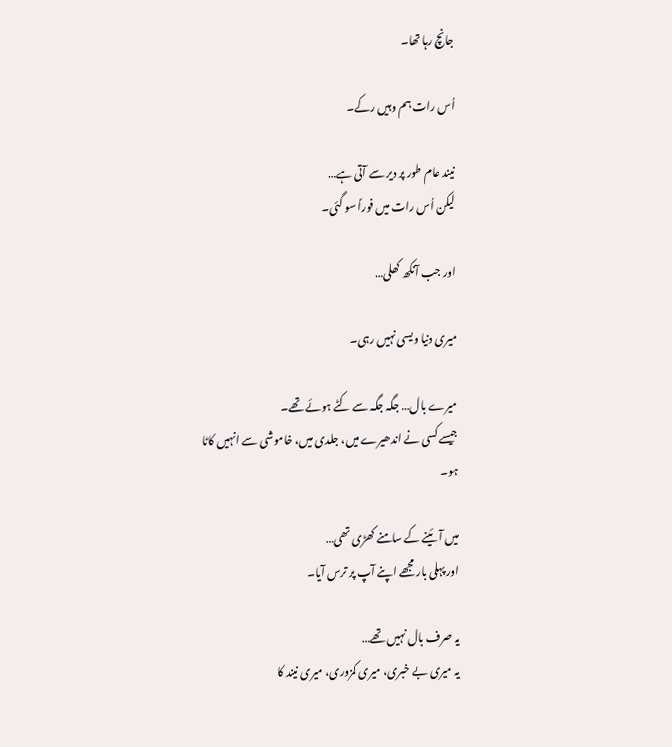جانچ رہا تھا۔

اُس رات ہم وہیں رکے۔

نیند عام طور پر دیر سے آتی ہے…
لیکن اُس رات میں فوراً سو گئی۔

اور جب آنکھ کھلی…

میری دنیا ویسی نہیں رہی۔

میرے بال… جگہ جگہ سے کٹے ہوئے تھے۔
جیسے کسی نے اندھیرے میں، جلدی میں، خاموشی سے انہیں کاٹا ہو۔

میں آئینے کے سامنے کھڑی تھی…
اور پہلی بار مجھے اپنے آپ پر ترس آیا۔

یہ صرف بال نہیں تھے…
یہ میری بے خبری، میری کمزوری، میری نیند کا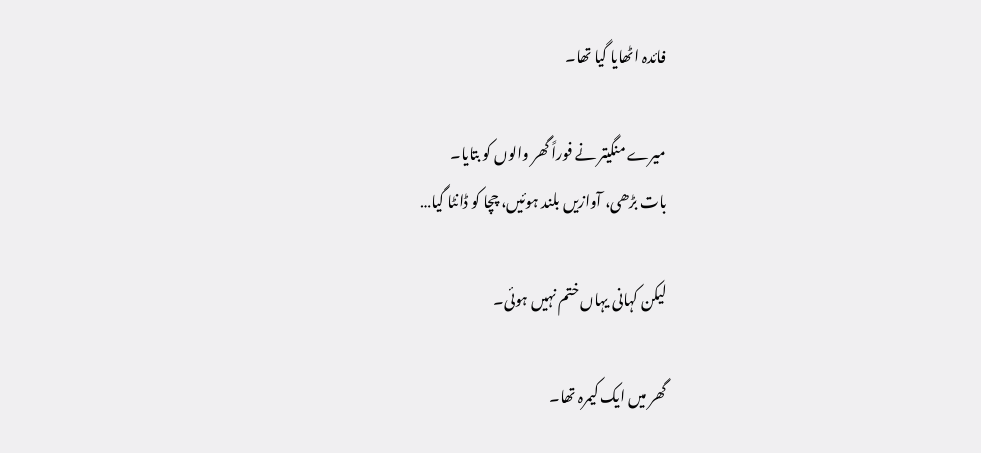فائدہ اٹھایا گیا تھا۔

میرے منگیتر نے فوراً گھر والوں کو بتایا۔
بات بڑھی، آوازیں بلند ہوئیں، چچا کو ڈانٹا گیا…

لیکن کہانی یہاں ختم نہیں ہوئی۔

گھر میں ایک کیمرہ تھا۔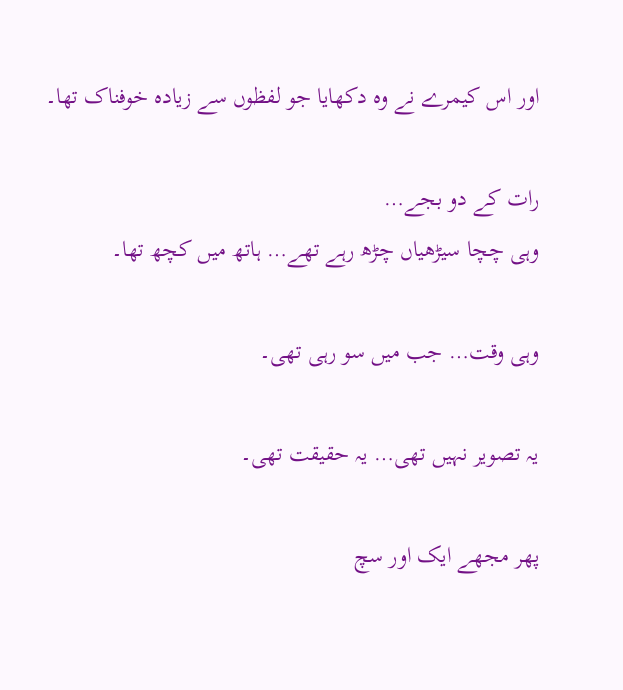اور اس کیمرے نے وہ دکھایا جو لفظوں سے زیادہ خوفناک تھا۔

رات کے دو بجے…
وہی چچا سیڑھیاں چڑھ رہے تھے… ہاتھ میں کچھ تھا۔

وہی وقت… جب میں سو رہی تھی۔

یہ تصویر نہیں تھی… یہ حقیقت تھی۔

پھر مجھے ایک اور سچ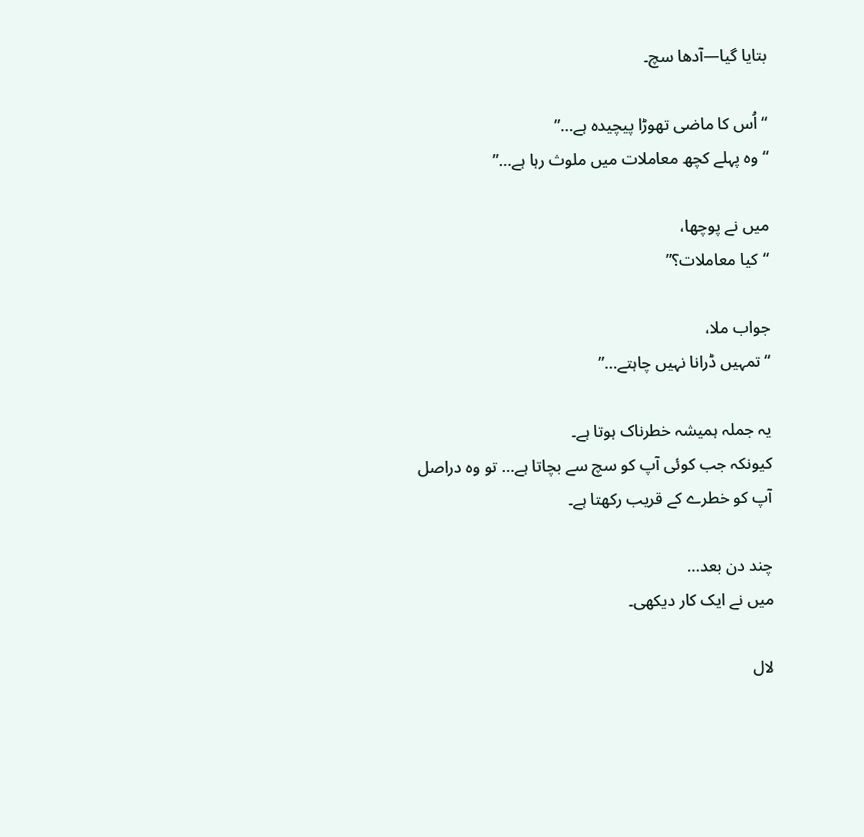بتایا گیا—آدھا سچ۔

“اُس کا ماضی تھوڑا پیچیدہ ہے…”
“وہ پہلے کچھ معاملات میں ملوث رہا ہے…”

میں نے پوچھا،
“کیا معاملات؟”

جواب ملا،
“تمہیں ڈرانا نہیں چاہتے…”

یہ جملہ ہمیشہ خطرناک ہوتا ہے۔
کیونکہ جب کوئی آپ کو سچ سے بچاتا ہے… تو وہ دراصل آپ کو خطرے کے قریب رکھتا ہے۔

چند دن بعد…
میں نے ایک کار دیکھی۔

لال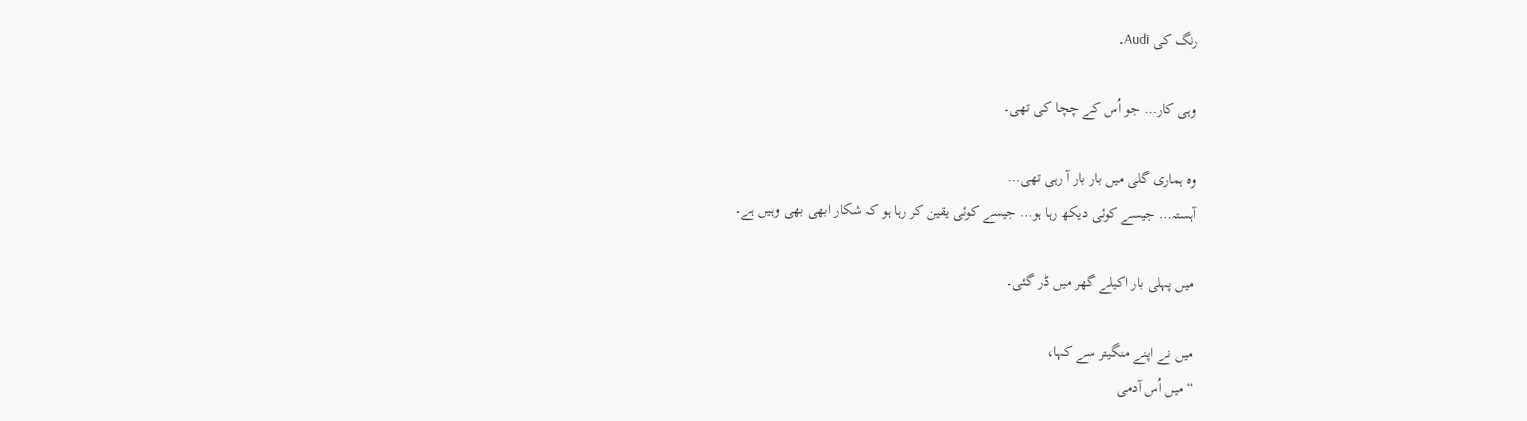رنگ کی Audi۔

وہی کار… جو اُس کے چچا کی تھی۔

وہ ہماری گلی میں بار بار آ رہی تھی…
آہستہ… جیسے کوئی دیکھ رہا ہو… جیسے کوئی یقین کر رہا ہو کہ شکار ابھی بھی وہیں ہے۔

میں پہلی بار اکیلے گھر میں ڈر گئی۔

میں نے اپنے منگیتر سے کہا،
“میں اُس آدمی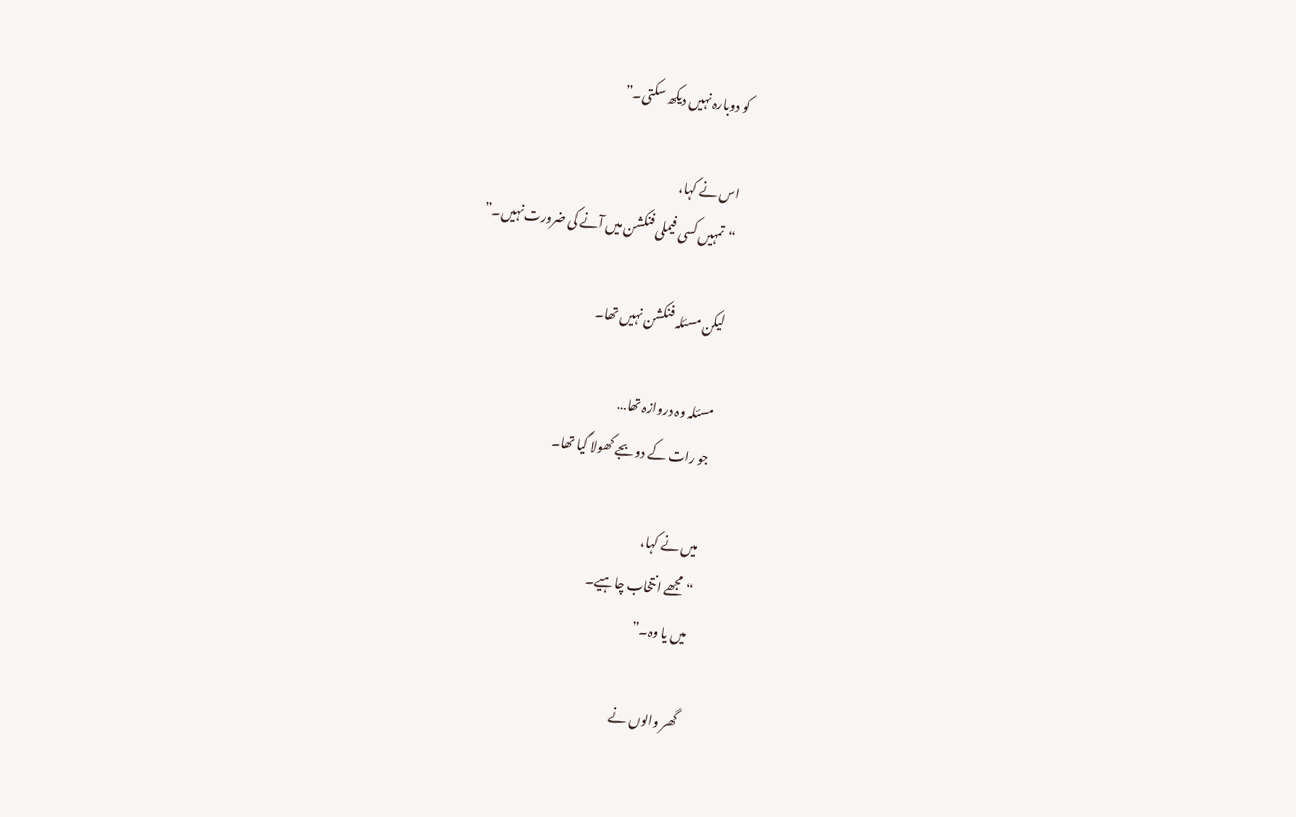کو دوبارہ نہیں دیکھ سکتی۔”

اس نے کہا،
“تمہیں کسی فیملی فنکشن میں آنے کی ضرورت نہیں۔”

لیکن مسئلہ فنکشن نہیں تھا۔

مسئلہ وہ دروازہ تھا…
جو رات کے دو بجے کھولا گیا تھا۔

میں نے کہا،
“مجھے انتخاب چاہیے۔
میں یا وہ۔”

گھر والوں نے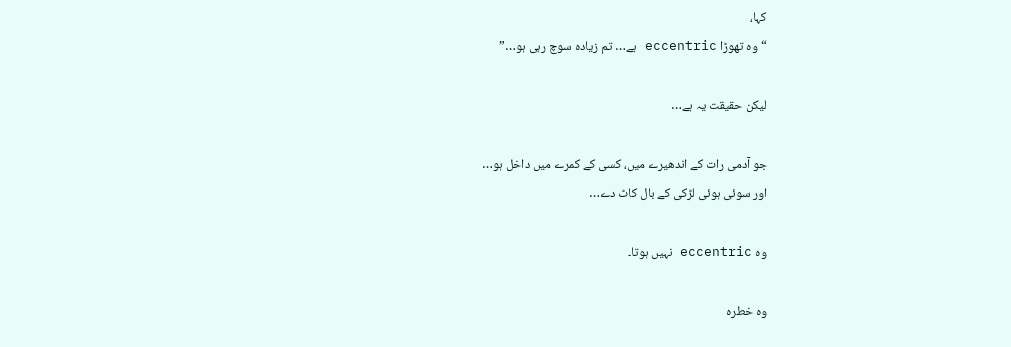کہا،
“وہ تھوڑا eccentric ہے… تم زیادہ سوچ رہی ہو…”

لیکن حقیقت یہ ہے…

جو آدمی رات کے اندھیرے میں، کسی کے کمرے میں داخل ہو…
اور سوئی ہوئی لڑکی کے بال کاٹ دے…

وہ eccentric نہیں ہوتا۔

وہ خطرہ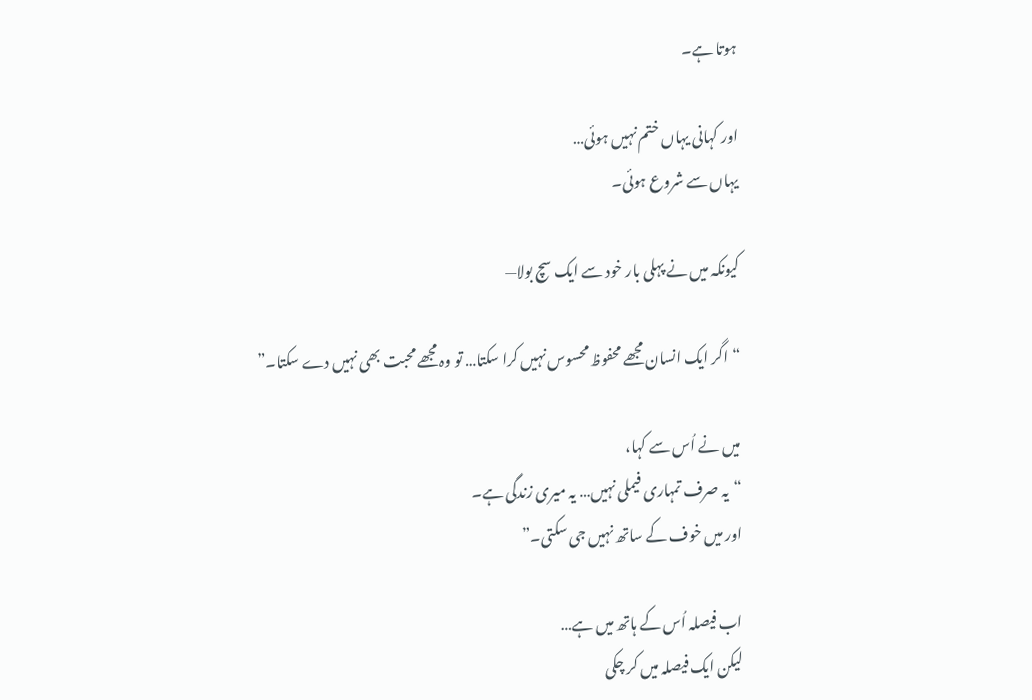ہوتا ہے۔

اور کہانی یہاں ختم نہیں ہوئی…
یہاں سے شروع ہوئی۔

کیونکہ میں نے پہلی بار خود سے ایک سچ بولا—

“اگر ایک انسان مجھے محفوظ محسوس نہیں کرا سکتا… تو وہ مجھے محبت بھی نہیں دے سکتا۔”

میں نے اُس سے کہا،
“یہ صرف تمہاری فیملی نہیں… یہ میری زندگی ہے۔
اور میں خوف کے ساتھ نہیں جی سکتی۔”

اب فیصلہ اُس کے ہاتھ میں ہے…
لیکن ایک فیصلہ میں کر چکی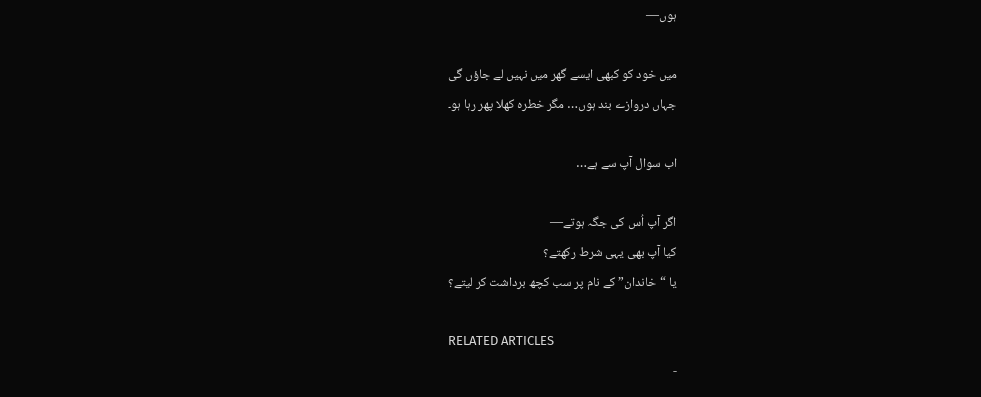ہوں—

میں خود کو کبھی ایسے گھر میں نہیں لے جاؤں گی
جہاں دروازے بند ہوں… مگر خطرہ کھلا پھر رہا ہو۔

اب سوال آپ سے ہے…

اگر آپ اُس کی جگہ ہوتے—
کیا آپ بھی یہی شرط رکھتے؟
یا “خاندان” کے نام پر سب کچھ برداشت کر لیتے؟

RELATED ARTICLES
-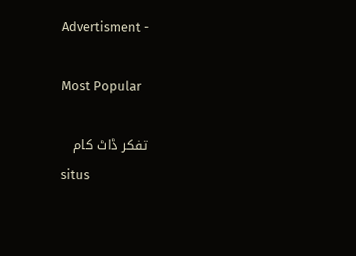Advertisment -

Most Popular

تفکر ڈاٹ کام
situs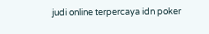judi online terpercaya idn poker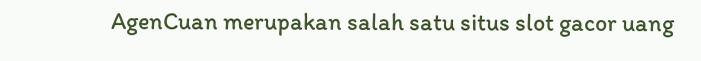AgenCuan merupakan salah satu situs slot gacor uang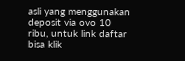asli yang menggunakan deposit via ovo 10 ribu, untuk link daftar bisa klik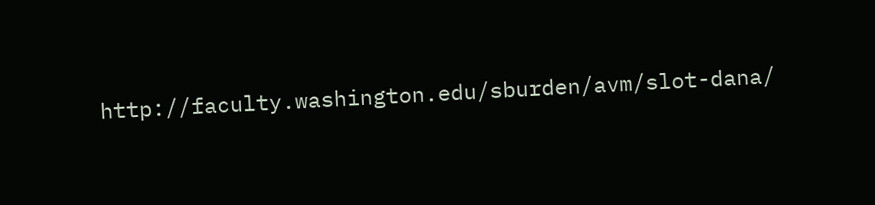http://faculty.washington.edu/sburden/avm/slot-dana/